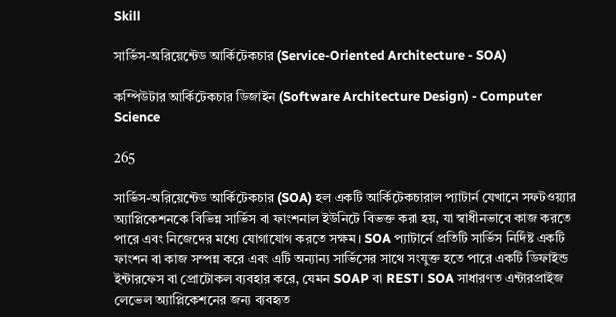Skill

সার্ভিস-অরিয়েন্টেড আর্কিটেকচার (Service-Oriented Architecture - SOA)

কম্পিউটার আর্কিটেকচার ডিজাইন (Software Architecture Design) - Computer Science

265

সার্ভিস-অরিয়েন্টেড আর্কিটেকচার (SOA) হল একটি আর্কিটেকচারাল প্যাটার্ন যেখানে সফটওয়্যার অ্যাপ্লিকেশনকে বিভিন্ন সার্ভিস বা ফাংশনাল ইউনিটে বিভক্ত করা হয়, যা স্বাধীনভাবে কাজ করতে পারে এবং নিজেদের মধ্যে যোগাযোগ করতে সক্ষম। SOA প্যাটার্নে প্রতিটি সার্ভিস নির্দিষ্ট একটি ফাংশন বা কাজ সম্পন্ন করে এবং এটি অন্যান্য সার্ভিসের সাথে সংযুক্ত হতে পারে একটি ডিফাইন্ড ইন্টারফেস বা প্রোটোকল ব্যবহার করে, যেমন SOAP বা REST। SOA সাধারণত এন্টারপ্রাইজ লেভেল অ্যাপ্লিকেশনের জন্য ব্যবহৃত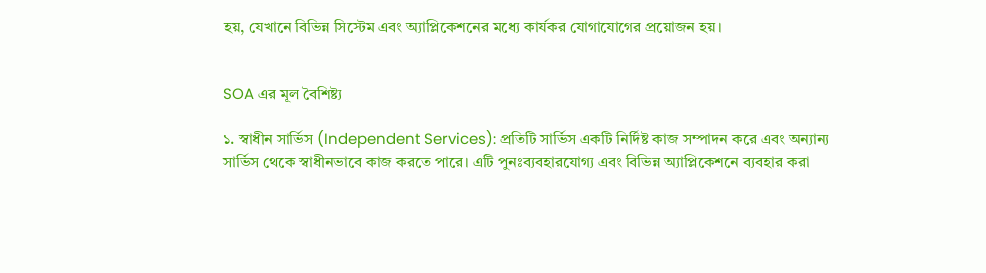হয়, যেখানে বিভিন্ন সিস্টেম এবং অ্যাপ্লিকেশনের মধ্যে কার্যকর যোগাযোগের প্রয়োজন হয়।


SOA এর মূল বৈশিষ্ট্য

১. স্বাধীন সার্ভিস (Independent Services): প্রতিটি সার্ভিস একটি নির্দিষ্ট কাজ সম্পাদন করে এবং অন্যান্য সার্ভিস থেকে স্বাধীনভাবে কাজ করতে পারে। এটি পুনঃব্যবহারযোগ্য এবং বিভিন্ন অ্যাপ্লিকেশনে ব্যবহার করা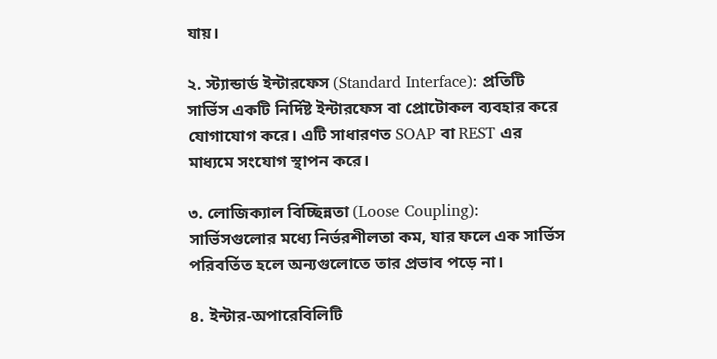যায়।

২. স্ট্যান্ডার্ড ইন্টারফেস (Standard Interface): প্রতিটি সার্ভিস একটি নির্দিষ্ট ইন্টারফেস বা প্রোটোকল ব্যবহার করে যোগাযোগ করে। এটি সাধারণত SOAP বা REST এর মাধ্যমে সংযোগ স্থাপন করে।

৩. লোজিক্যাল বিচ্ছিন্নতা (Loose Coupling): সার্ভিসগুলোর মধ্যে নির্ভরশীলতা কম, যার ফলে এক সার্ভিস পরিবর্তিত হলে অন্যগুলোতে তার প্রভাব পড়ে না।

৪. ইন্টার-অপারেবিলিটি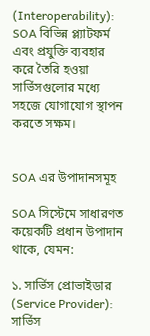(Interoperability): SOA বিভিন্ন প্ল্যাটফর্ম এবং প্রযুক্তি ব্যবহার করে তৈরি হওয়া সার্ভিসগুলোর মধ্যে সহজে যোগাযোগ স্থাপন করতে সক্ষম।


SOA এর উপাদানসমূহ

SOA সিস্টেমে সাধারণত কয়েকটি প্রধান উপাদান থাকে, যেমন:

১. সার্ভিস প্রোভাইডার (Service Provider): সার্ভিস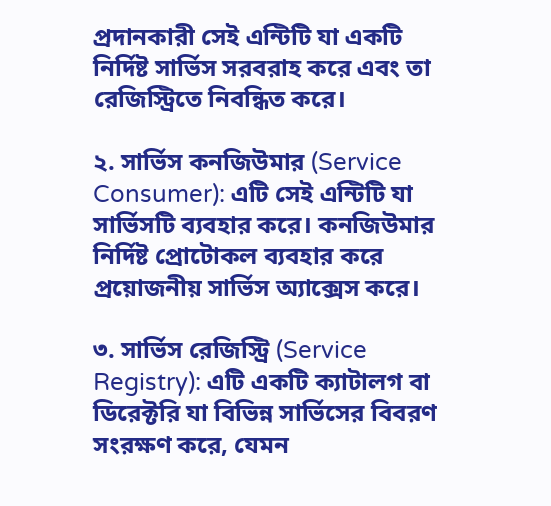প্রদানকারী সেই এন্টিটি যা একটি নির্দিষ্ট সার্ভিস সরবরাহ করে এবং তা রেজিস্ট্রিতে নিবন্ধিত করে।

২. সার্ভিস কনজিউমার (Service Consumer): এটি সেই এন্টিটি যা সার্ভিসটি ব্যবহার করে। কনজিউমার নির্দিষ্ট প্রোটোকল ব্যবহার করে প্রয়োজনীয় সার্ভিস অ্যাক্সেস করে।

৩. সার্ভিস রেজিস্ট্রি (Service Registry): এটি একটি ক্যাটালগ বা ডিরেক্টরি যা বিভিন্ন সার্ভিসের বিবরণ সংরক্ষণ করে, যেমন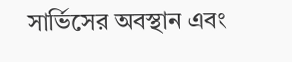সার্ভিসের অবস্থান এবং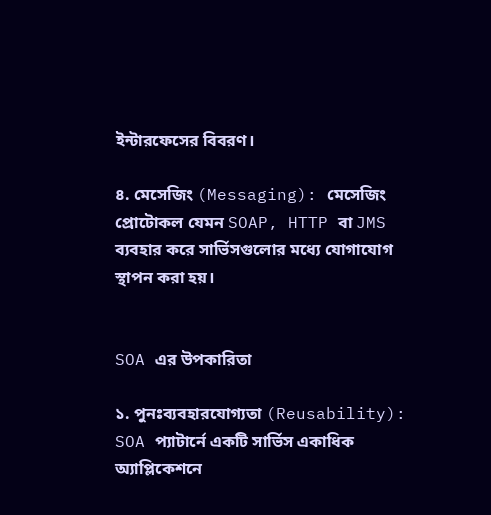ইন্টারফেসের বিবরণ।

৪. মেসেজিং (Messaging): মেসেজিং প্রোটোকল যেমন SOAP, HTTP বা JMS ব্যবহার করে সার্ভিসগুলোর মধ্যে যোগাযোগ স্থাপন করা হয়।


SOA এর উপকারিতা

১. পুনঃব্যবহারযোগ্যতা (Reusability): SOA প্যাটার্নে একটি সার্ভিস একাধিক অ্যাপ্লিকেশনে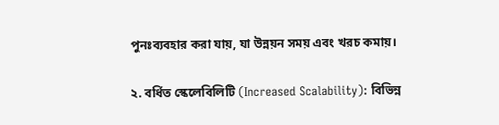পুনঃব্যবহার করা যায়, যা উন্নয়ন সময় এবং খরচ কমায়।

২. বর্ধিত স্কেলেবিলিটি (Increased Scalability): বিভিন্ন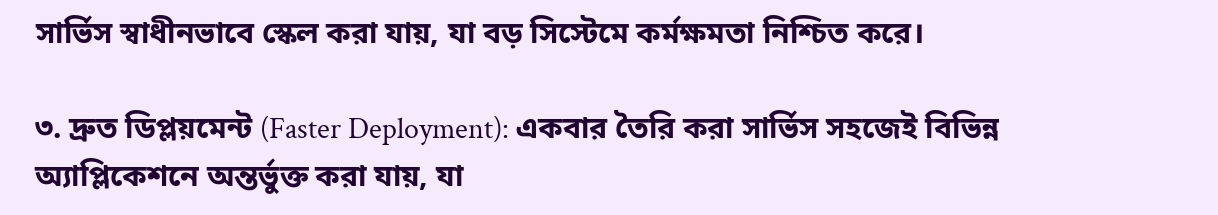সার্ভিস স্বাধীনভাবে স্কেল করা যায়, যা বড় সিস্টেমে কর্মক্ষমতা নিশ্চিত করে।

৩. দ্রুত ডিপ্লয়মেন্ট (Faster Deployment): একবার তৈরি করা সার্ভিস সহজেই বিভিন্ন অ্যাপ্লিকেশনে অন্তর্ভুক্ত করা যায়, যা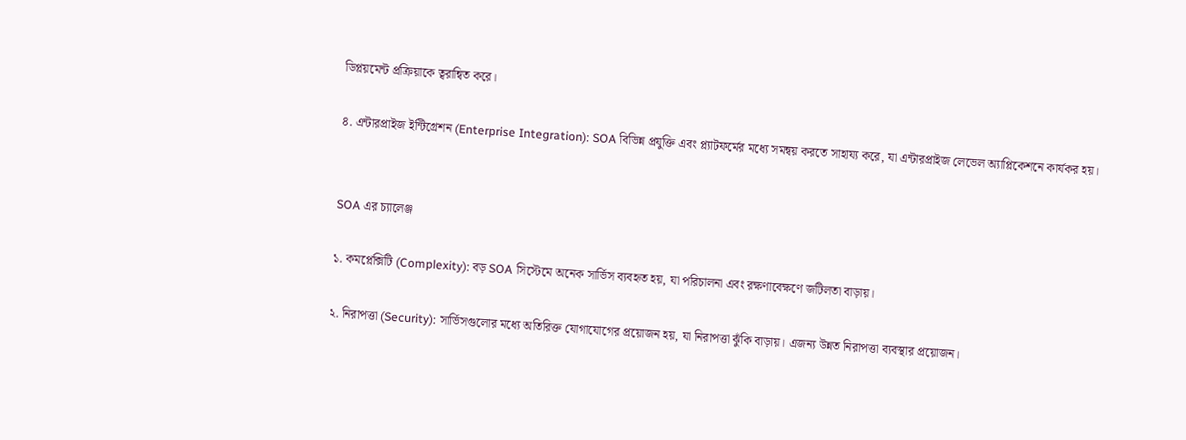ডিপ্লয়মেন্ট প্রক্রিয়াকে ত্বরান্বিত করে।

৪. এন্টারপ্রাইজ ইন্টিগ্রেশন (Enterprise Integration): SOA বিভিন্ন প্রযুক্তি এবং প্ল্যাটফর্মের মধ্যে সমন্বয় করতে সাহায্য করে, যা এন্টারপ্রাইজ লেভেল অ্যাপ্লিকেশনে কার্যকর হয়।


SOA এর চ্যালেঞ্জ

১. কমপ্লেক্সিটি (Complexity): বড় SOA সিস্টেমে অনেক সার্ভিস ব্যবহৃত হয়, যা পরিচালনা এবং রক্ষণাবেক্ষণে জটিলতা বাড়ায়।

২. নিরাপত্তা (Security): সার্ভিসগুলোর মধ্যে অতিরিক্ত যোগাযোগের প্রয়োজন হয়, যা নিরাপত্তা ঝুঁকি বাড়ায়। এজন্য উন্নত নিরাপত্তা ব্যবস্থার প্রয়োজন।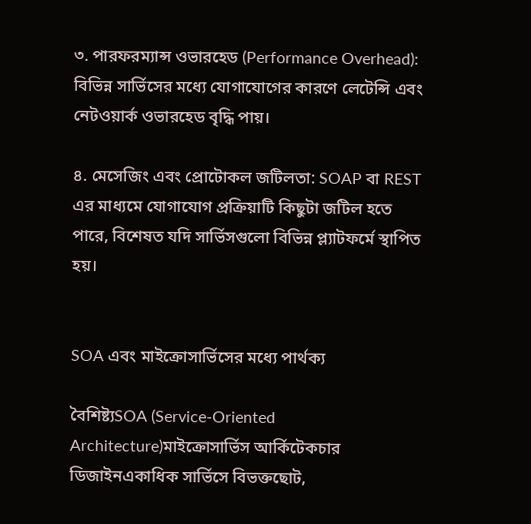৩. পারফরম্যান্স ওভারহেড (Performance Overhead): বিভিন্ন সার্ভিসের মধ্যে যোগাযোগের কারণে লেটেন্সি এবং নেটওয়ার্ক ওভারহেড বৃদ্ধি পায়।

৪. মেসেজিং এবং প্রোটোকল জটিলতা: SOAP বা REST এর মাধ্যমে যোগাযোগ প্রক্রিয়াটি কিছুটা জটিল হতে পারে, বিশেষত যদি সার্ভিসগুলো বিভিন্ন প্ল্যাটফর্মে স্থাপিত হয়।


SOA এবং মাইক্রোসার্ভিসের মধ্যে পার্থক্য

বৈশিষ্ট্যSOA (Service-Oriented Architecture)মাইক্রোসার্ভিস আর্কিটেকচার
ডিজাইনএকাধিক সার্ভিসে বিভক্তছোট,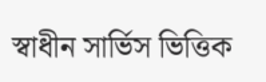স্বাধীন সার্ভিস ভিত্তিক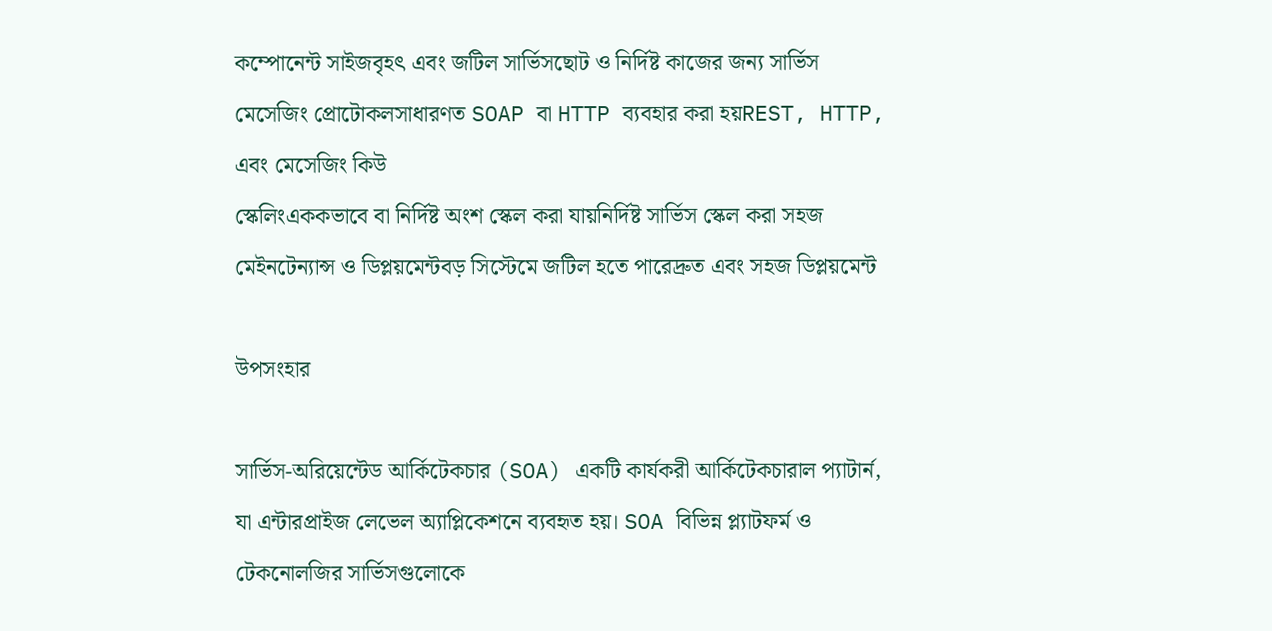কম্পোনেন্ট সাইজবৃহৎ এবং জটিল সার্ভিসছোট ও নির্দিষ্ট কাজের জন্য সার্ভিস
মেসেজিং প্রোটোকলসাধারণত SOAP বা HTTP ব্যবহার করা হয়REST, HTTP, এবং মেসেজিং কিউ
স্কেলিংএককভাবে বা নির্দিষ্ট অংশ স্কেল করা যায়নির্দিষ্ট সার্ভিস স্কেল করা সহজ
মেইনটেন্যান্স ও ডিপ্লয়মেন্টবড় সিস্টেমে জটিল হতে পারেদ্রুত এবং সহজ ডিপ্লয়মেন্ট

উপসংহার

সার্ভিস-অরিয়েন্টেড আর্কিটেকচার (SOA) একটি কার্যকরী আর্কিটেকচারাল প্যাটার্ন, যা এন্টারপ্রাইজ লেভেল অ্যাপ্লিকেশনে ব্যবহৃত হয়। SOA বিভিন্ন প্ল্যাটফর্ম ও টেকনোলজির সার্ভিসগুলোকে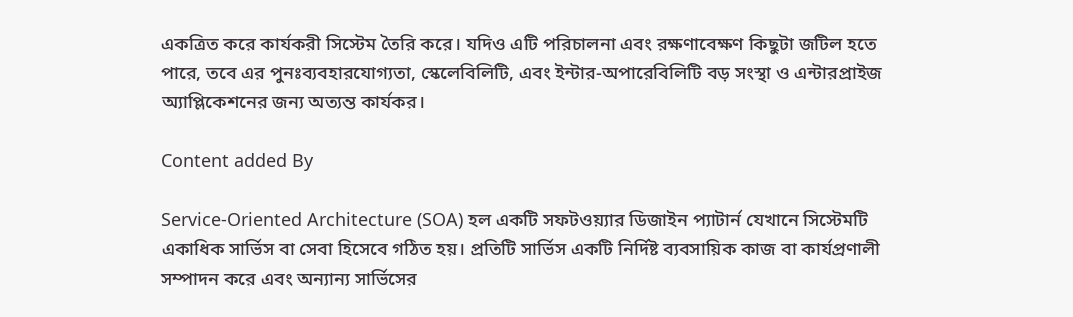একত্রিত করে কার্যকরী সিস্টেম তৈরি করে। যদিও এটি পরিচালনা এবং রক্ষণাবেক্ষণ কিছুটা জটিল হতে পারে, তবে এর পুনঃব্যবহারযোগ্যতা, স্কেলেবিলিটি, এবং ইন্টার-অপারেবিলিটি বড় সংস্থা ও এন্টারপ্রাইজ অ্যাপ্লিকেশনের জন্য অত্যন্ত কার্যকর।

Content added By

Service-Oriented Architecture (SOA) হল একটি সফটওয়্যার ডিজাইন প্যাটার্ন যেখানে সিস্টেমটি একাধিক সার্ভিস বা সেবা হিসেবে গঠিত হয়। প্রতিটি সার্ভিস একটি নির্দিষ্ট ব্যবসায়িক কাজ বা কার্যপ্রণালী সম্পাদন করে এবং অন্যান্য সার্ভিসের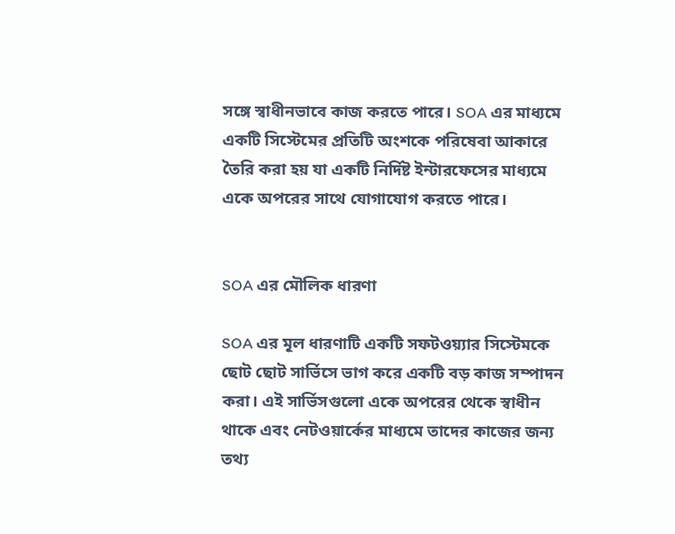সঙ্গে স্বাধীনভাবে কাজ করতে পারে। SOA এর মাধ্যমে একটি সিস্টেমের প্রতিটি অংশকে পরিষেবা আকারে তৈরি করা হয় যা একটি নির্দিষ্ট ইন্টারফেসের মাধ্যমে একে অপরের সাথে যোগাযোগ করতে পারে।


SOA এর মৌলিক ধারণা

SOA এর মূল ধারণাটি একটি সফটওয়্যার সিস্টেমকে ছোট ছোট সার্ভিসে ভাগ করে একটি বড় কাজ সম্পাদন করা। এই সার্ভিসগুলো একে অপরের থেকে স্বাধীন থাকে এবং নেটওয়ার্কের মাধ্যমে তাদের কাজের জন্য তথ্য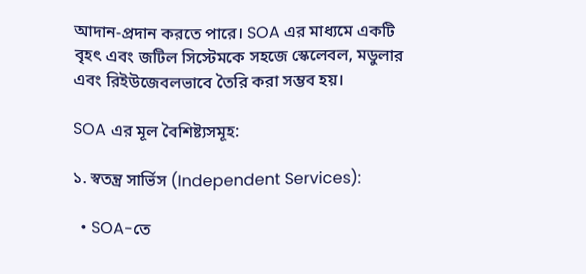আদান-প্রদান করতে পারে। SOA এর মাধ্যমে একটি বৃহৎ এবং জটিল সিস্টেমকে সহজে স্কেলেবল, মডুলার এবং রিইউজেবলভাবে তৈরি করা সম্ভব হয়।

SOA এর মূল বৈশিষ্ট্যসমূহ:

১. স্বতন্ত্র সার্ভিস (Independent Services):

  • SOA-তে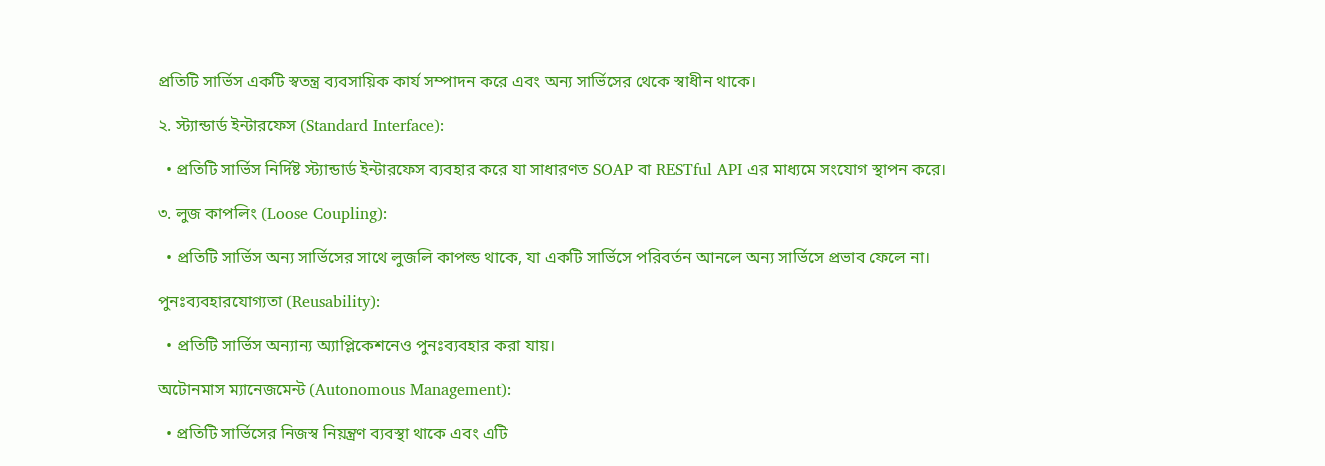প্রতিটি সার্ভিস একটি স্বতন্ত্র ব্যবসায়িক কার্য সম্পাদন করে এবং অন্য সার্ভিসের থেকে স্বাধীন থাকে।

২. স্ট্যান্ডার্ড ইন্টারফেস (Standard Interface):

  • প্রতিটি সার্ভিস নির্দিষ্ট স্ট্যান্ডার্ড ইন্টারফেস ব্যবহার করে যা সাধারণত SOAP বা RESTful API এর মাধ্যমে সংযোগ স্থাপন করে।

৩. লুজ কাপলিং (Loose Coupling):

  • প্রতিটি সার্ভিস অন্য সার্ভিসের সাথে লুজলি কাপল্ড থাকে, যা একটি সার্ভিসে পরিবর্তন আনলে অন্য সার্ভিসে প্রভাব ফেলে না।

পুনঃব্যবহারযোগ্যতা (Reusability):

  • প্রতিটি সার্ভিস অন্যান্য অ্যাপ্লিকেশনেও পুনঃব্যবহার করা যায়।

অটোনমাস ম্যানেজমেন্ট (Autonomous Management):

  • প্রতিটি সার্ভিসের নিজস্ব নিয়ন্ত্রণ ব্যবস্থা থাকে এবং এটি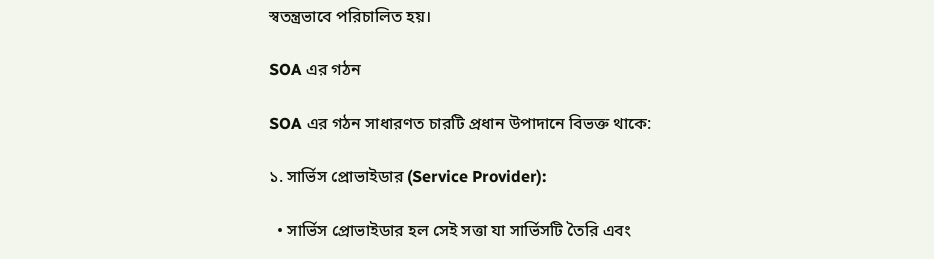স্বতন্ত্রভাবে পরিচালিত হয়।

SOA এর গঠন

SOA এর গঠন সাধারণত চারটি প্রধান উপাদানে বিভক্ত থাকে:

১. সার্ভিস প্রোভাইডার (Service Provider):

  • সার্ভিস প্রোভাইডার হল সেই সত্তা যা সার্ভিসটি তৈরি এবং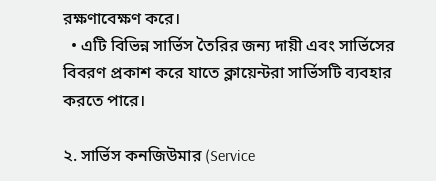রক্ষণাবেক্ষণ করে।
  • এটি বিভিন্ন সার্ভিস তৈরির জন্য দায়ী এবং সার্ভিসের বিবরণ প্রকাশ করে যাতে ক্লায়েন্টরা সার্ভিসটি ব্যবহার করতে পারে।

২. সার্ভিস কনজিউমার (Service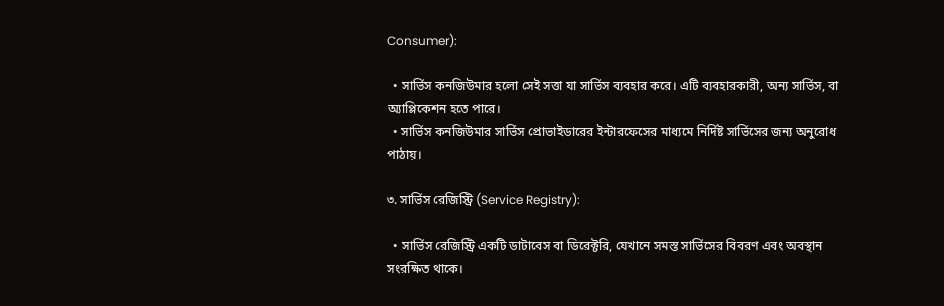Consumer):

  • সার্ভিস কনজিউমার হলো সেই সত্তা যা সার্ভিস ব্যবহার করে। এটি ব্যবহারকারী, অন্য সার্ভিস, বা অ্যাপ্লিকেশন হতে পারে।
  • সার্ভিস কনজিউমার সার্ভিস প্রোভাইডারের ইন্টারফেসের মাধ্যমে নির্দিষ্ট সার্ভিসের জন্য অনুরোধ পাঠায়।

৩. সার্ভিস রেজিস্ট্রি (Service Registry):

  • সার্ভিস রেজিস্ট্রি একটি ডাটাবেস বা ডিরেক্টরি, যেখানে সমস্ত সার্ভিসের বিবরণ এবং অবস্থান সংরক্ষিত থাকে।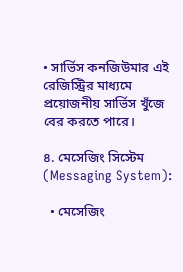• সার্ভিস কনজিউমার এই রেজিস্ট্রির মাধ্যমে প্রয়োজনীয় সার্ভিস খুঁজে বের করতে পারে।

৪. মেসেজিং সিস্টেম (Messaging System):

  • মেসেজিং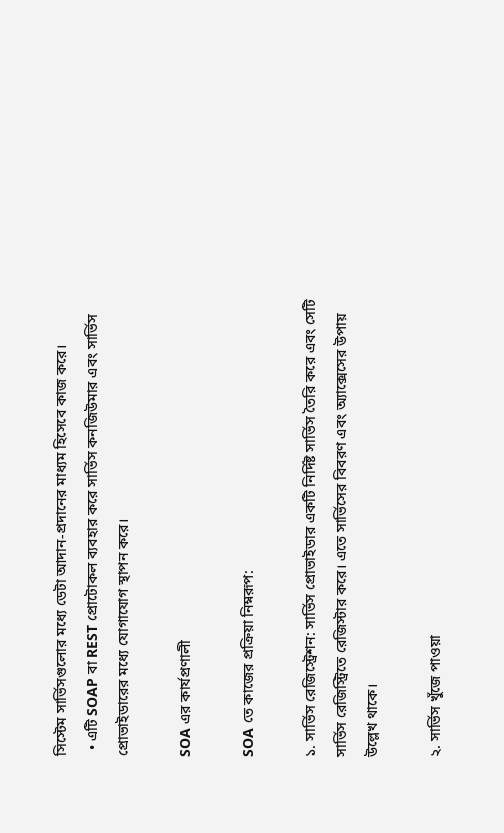সিস্টেম সার্ভিসগুলোর মধ্যে ডেটা আদান-প্রদানের মাধ্যম হিসেবে কাজ করে।
  • এটি SOAP বা REST প্রোটোকল ব্যবহার করে সার্ভিস কনজিউমার এবং সার্ভিস প্রোভাইডারের মধ্যে যোগাযোগ স্থাপন করে।

SOA এর কার্যপ্রণালী

SOA তে কাজের প্রক্রিয়া নিম্নরূপ:

১. সার্ভিস রেজিস্ট্রেশন: সার্ভিস প্রোভাইডার একটি নির্দিষ্ট সার্ভিস তৈরি করে এবং সেটি সার্ভিস রেজিস্ট্রিতে রেজিস্টার করে। এতে সার্ভিসের বিবরণ এবং অ্যাক্সেসের উপায় উল্লেখ থাকে।

২. সার্ভিস খুঁজে পাওয়া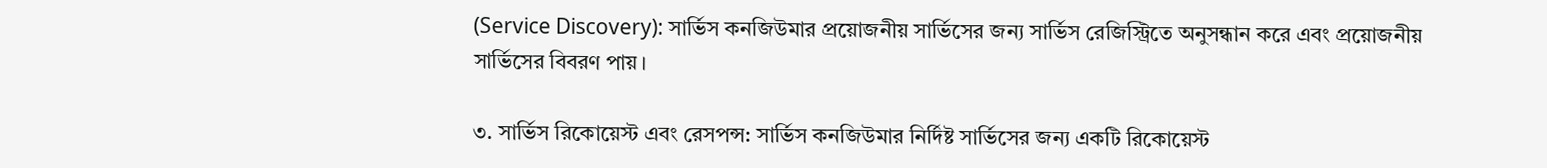(Service Discovery): সার্ভিস কনজিউমার প্রয়োজনীয় সার্ভিসের জন্য সার্ভিস রেজিস্ট্রিতে অনুসন্ধান করে এবং প্রয়োজনীয় সার্ভিসের বিবরণ পায়।

৩. সার্ভিস রিকোয়েস্ট এবং রেসপন্স: সার্ভিস কনজিউমার নির্দিষ্ট সার্ভিসের জন্য একটি রিকোয়েস্ট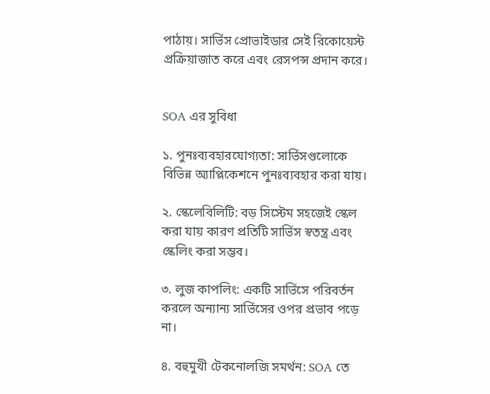পাঠায়। সার্ভিস প্রোভাইডার সেই রিকোয়েস্ট প্রক্রিয়াজাত করে এবং রেসপন্স প্রদান করে।


SOA এর সুবিধা

১. পুনঃব্যবহারযোগ্যতা: সার্ভিসগুলোকে বিভিন্ন অ্যাপ্লিকেশনে পুনঃব্যবহার করা যায়।

২. স্কেলেবিলিটি: বড় সিস্টেম সহজেই স্কেল করা যায় কারণ প্রতিটি সার্ভিস স্বতন্ত্র এবং স্কেলিং করা সম্ভব।

৩. লুজ কাপলিং: একটি সার্ভিসে পরিবর্তন করলে অন্যান্য সার্ভিসের ওপর প্রভাব পড়ে না।

৪. বহুমুখী টেকনোলজি সমর্থন: SOA তে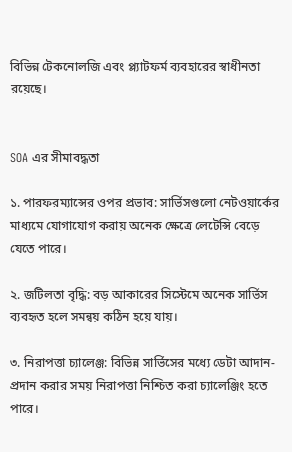বিভিন্ন টেকনোলজি এবং প্ল্যাটফর্ম ব্যবহারের স্বাধীনতা রয়েছে।


SOA এর সীমাবদ্ধতা

১. পারফরম্যান্সের ওপর প্রভাব: সার্ভিসগুলো নেটওয়ার্কের মাধ্যমে যোগাযোগ করায় অনেক ক্ষেত্রে লেটেন্সি বেড়ে যেতে পারে।

২. জটিলতা বৃদ্ধি: বড় আকারের সিস্টেমে অনেক সার্ভিস ব্যবহৃত হলে সমন্বয় কঠিন হয়ে যায়।

৩. নিরাপত্তা চ্যালেঞ্জ: বিভিন্ন সার্ভিসের মধ্যে ডেটা আদান-প্রদান করার সময় নিরাপত্তা নিশ্চিত করা চ্যালেঞ্জিং হতে পারে।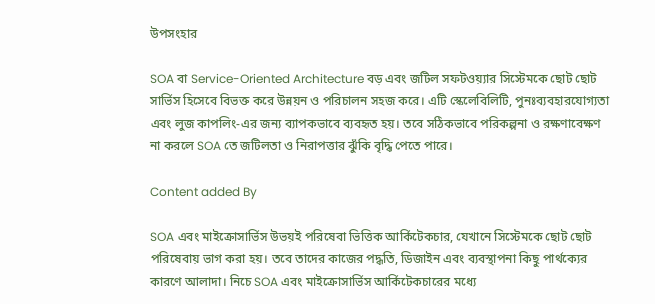উপসংহার

SOA বা Service-Oriented Architecture বড় এবং জটিল সফটওয়্যার সিস্টেমকে ছোট ছোট সার্ভিস হিসেবে বিভক্ত করে উন্নয়ন ও পরিচালন সহজ করে। এটি স্কেলেবিলিটি, পুনঃব্যবহারযোগ্যতা এবং লুজ কাপলিং-এর জন্য ব্যাপকভাবে ব্যবহৃত হয়। তবে সঠিকভাবে পরিকল্পনা ও রক্ষণাবেক্ষণ না করলে SOA তে জটিলতা ও নিরাপত্তার ঝুঁকি বৃদ্ধি পেতে পারে।

Content added By

SOA এবং মাইক্রোসার্ভিস উভয়ই পরিষেবা ভিত্তিক আর্কিটেকচার, যেখানে সিস্টেমকে ছোট ছোট পরিষেবায় ভাগ করা হয়। তবে তাদের কাজের পদ্ধতি, ডিজাইন এবং ব্যবস্থাপনা কিছু পার্থক্যের কারণে আলাদা। নিচে SOA এবং মাইক্রোসার্ভিস আর্কিটেকচারের মধ্যে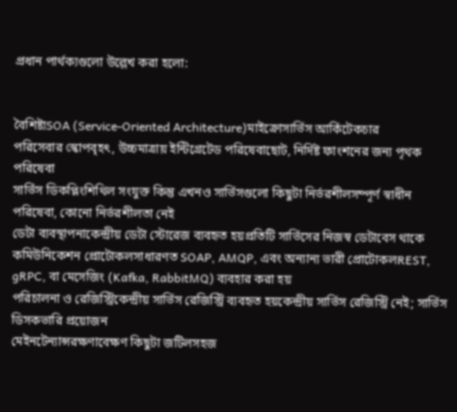প্রধান পার্থক্যগুলো উল্লেখ করা হলো:


বৈশিষ্ট্যSOA (Service-Oriented Architecture)মাইক্রোসার্ভিস আর্কিটেকচার
পরিসেবার স্কোপবৃহৎ, উচ্চমাত্রায় ইন্টিগ্রেটেড পরিষেবাছোট, নির্দিষ্ট ফাংশনের জন্য পৃথক পরিষেবা
সার্ভিস ডিকপ্লিংশিথিল সংযুক্ত কিন্তু এখনও সার্ভিসগুলো কিছুটা নির্ভরশীলসম্পূর্ণ স্বাধীন পরিষেবা, কোনো নির্ভরশীলতা নেই
ডেটা ব্যবস্থাপনাকেন্দ্রীয় ডেটা স্টোরেজ ব্যবহৃত হয়প্রতিটি সার্ভিসের নিজস্ব ডেটাবেস থাকে
কমিউনিকেশন প্রোটোকলসাধারণত SOAP, AMQP, এবং অন্যান্য ভারী প্রোটোকলREST, gRPC, বা মেসেজিং (Kafka, RabbitMQ) ব্যবহার করা হয়
পরিচালনা ও রেজিস্ট্রিকেন্দ্রীয় সার্ভিস রেজিস্ট্রি ব্যবহৃত হয়কেন্দ্রীয় সার্ভিস রেজিস্ট্রি নেই; সার্ভিস ডিসকভারি প্রয়োজন
মেইনটেন্যান্সরক্ষণাবেক্ষণ কিছুটা জটিলসহজ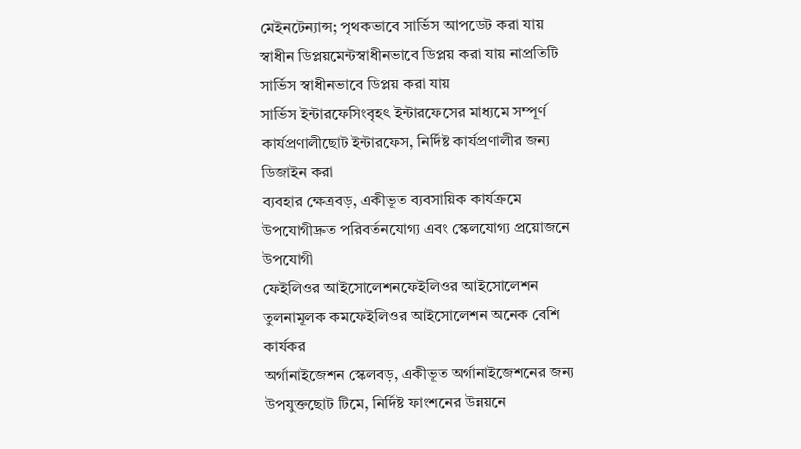মেইনটেন্যান্স; পৃথকভাবে সার্ভিস আপডেট করা যায়
স্বাধীন ডিপ্লয়মেন্টস্বাধীনভাবে ডিপ্লয় করা যায় নাপ্রতিটি সার্ভিস স্বাধীনভাবে ডিপ্লয় করা যায়
সার্ভিস ইন্টারফেসিংবৃহৎ ইন্টারফেসের মাধ্যমে সম্পূর্ণ কার্যপ্রণালীছোট ইন্টারফেস, নির্দিষ্ট কার্যপ্রণালীর জন্য ডিজাইন করা
ব্যবহার ক্ষেত্রবড়, একীভূত ব্যবসায়িক কার্যক্রমে উপযোগীদ্রুত পরিবর্তনযোগ্য এবং স্কেলযোগ্য প্রয়োজনে উপযোগী
ফেইলিওর আইসোলেশনফেইলিওর আইসোলেশন তুলনামূলক কমফেইলিওর আইসোলেশন অনেক বেশি কার্যকর
অর্গানাইজেশন স্কেলবড়, একীভূত অর্গানাইজেশনের জন্য উপযুক্তছোট টিমে, নির্দিষ্ট ফাংশনের উন্নয়নে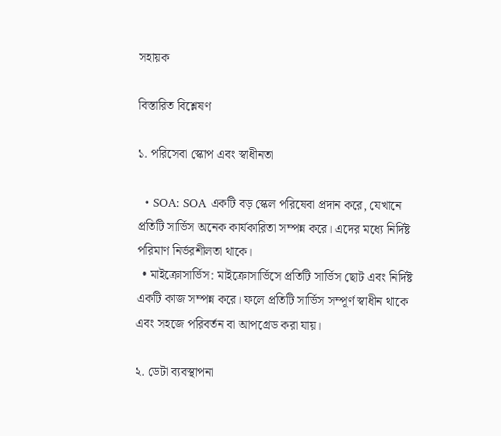সহায়ক

বিস্তারিত বিশ্লেষণ

১. পরিসেবা স্কোপ এবং স্বাধীনতা

  • SOA: SOA একটি বড় স্কেল পরিষেবা প্রদান করে, যেখানে প্রতিটি সার্ভিস অনেক কার্যকারিতা সম্পন্ন করে। এদের মধ্যে নির্দিষ্ট পরিমাণ নির্ভরশীলতা থাকে।
  • মাইক্রোসার্ভিস: মাইক্রোসার্ভিসে প্রতিটি সার্ভিস ছোট এবং নির্দিষ্ট একটি কাজ সম্পন্ন করে। ফলে প্রতিটি সার্ভিস সম্পূর্ণ স্বাধীন থাকে এবং সহজে পরিবর্তন বা আপগ্রেড করা যায়।

২. ডেটা ব্যবস্থাপনা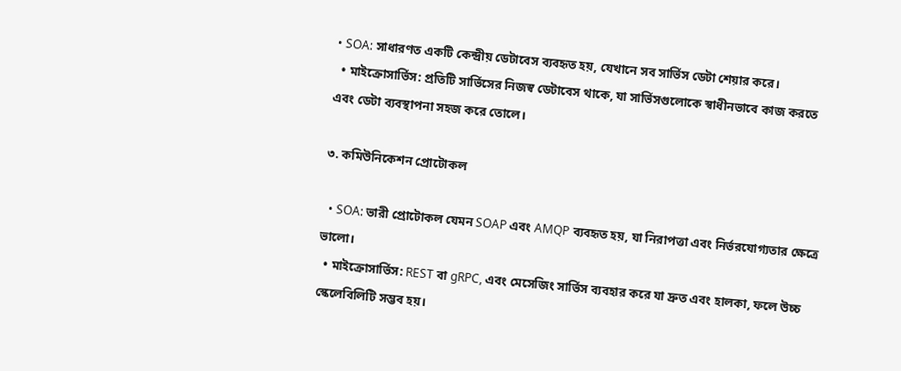• SOA: সাধারণত একটি কেন্দ্রীয় ডেটাবেস ব্যবহৃত হয়, যেখানে সব সার্ভিস ডেটা শেয়ার করে।
  • মাইক্রোসার্ভিস: প্রতিটি সার্ভিসের নিজস্ব ডেটাবেস থাকে, যা সার্ভিসগুলোকে স্বাধীনভাবে কাজ করতে এবং ডেটা ব্যবস্থাপনা সহজ করে তোলে।

৩. কমিউনিকেশন প্রোটোকল

  • SOA: ভারী প্রোটোকল যেমন SOAP এবং AMQP ব্যবহৃত হয়, যা নিরাপত্তা এবং নির্ভরযোগ্যতার ক্ষেত্রে ভালো।
  • মাইক্রোসার্ভিস: REST বা gRPC, এবং মেসেজিং সার্ভিস ব্যবহার করে যা দ্রুত এবং হালকা, ফলে উচ্চ স্কেলেবিলিটি সম্ভব হয়।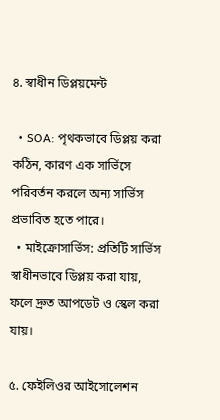৪. স্বাধীন ডিপ্লয়মেন্ট

  • SOA: পৃথকভাবে ডিপ্লয় করা কঠিন, কারণ এক সার্ভিসে পরিবর্তন করলে অন্য সার্ভিস প্রভাবিত হতে পারে।
  • মাইক্রোসার্ভিস: প্রতিটি সার্ভিস স্বাধীনভাবে ডিপ্লয় করা যায়, ফলে দ্রুত আপডেট ও স্কেল করা যায়।

৫. ফেইলিওর আইসোলেশন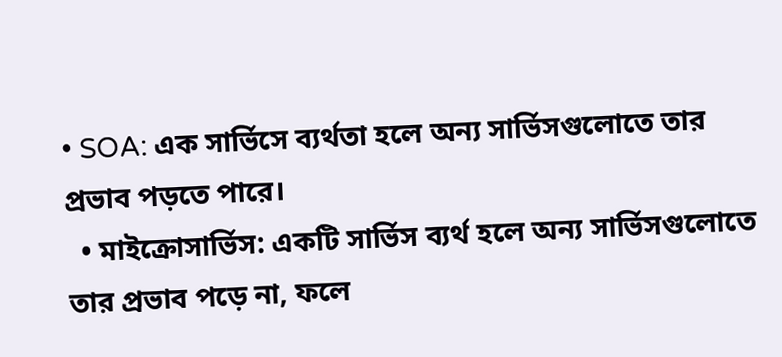• SOA: এক সার্ভিসে ব্যর্থতা হলে অন্য সার্ভিসগুলোতে তার প্রভাব পড়তে পারে।
  • মাইক্রোসার্ভিস: একটি সার্ভিস ব্যর্থ হলে অন্য সার্ভিসগুলোতে তার প্রভাব পড়ে না, ফলে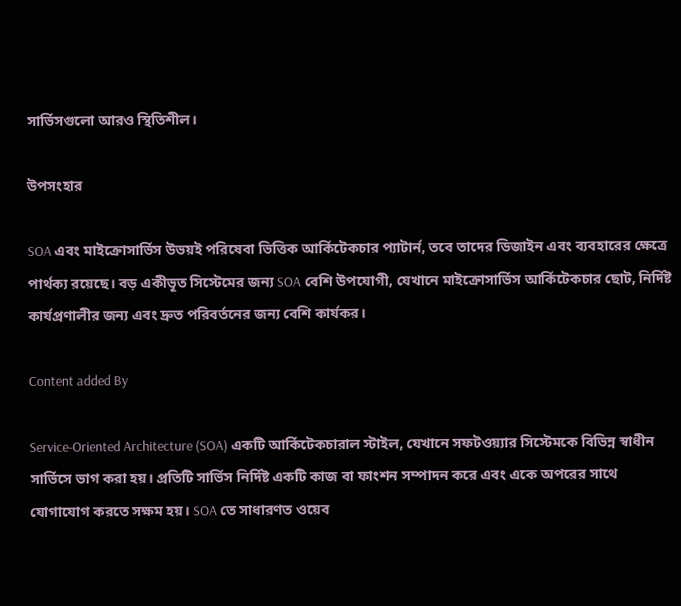সার্ভিসগুলো আরও স্থিতিশীল।

উপসংহার

SOA এবং মাইক্রোসার্ভিস উভয়ই পরিষেবা ভিত্তিক আর্কিটেকচার প্যাটার্ন, তবে তাদের ডিজাইন এবং ব্যবহারের ক্ষেত্রে পার্থক্য রয়েছে। বড় একীভূত সিস্টেমের জন্য SOA বেশি উপযোগী, যেখানে মাইক্রোসার্ভিস আর্কিটেকচার ছোট, নির্দিষ্ট কার্যপ্রণালীর জন্য এবং দ্রুত পরিবর্তনের জন্য বেশি কার্যকর।

Content added By

Service-Oriented Architecture (SOA) একটি আর্কিটেকচারাল স্টাইল, যেখানে সফটওয়্যার সিস্টেমকে বিভিন্ন স্বাধীন সার্ভিসে ভাগ করা হয়। প্রতিটি সার্ভিস নির্দিষ্ট একটি কাজ বা ফাংশন সম্পাদন করে এবং একে অপরের সাথে যোগাযোগ করতে সক্ষম হয়। SOA তে সাধারণত ওয়েব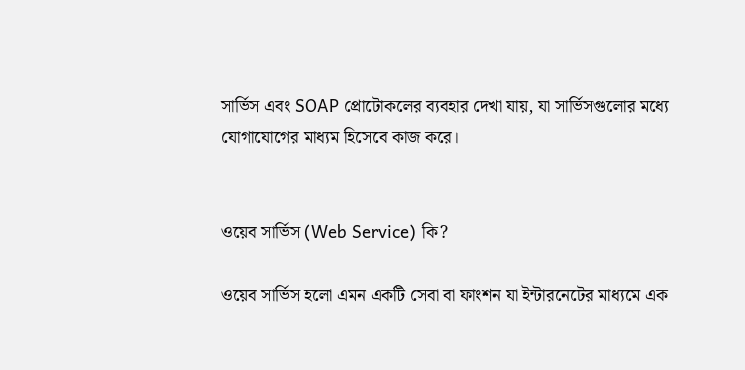সার্ভিস এবং SOAP প্রোটোকলের ব্যবহার দেখা যায়, যা সার্ভিসগুলোর মধ্যে যোগাযোগের মাধ্যম হিসেবে কাজ করে।


ওয়েব সার্ভিস (Web Service) কি?

ওয়েব সার্ভিস হলো এমন একটি সেবা বা ফাংশন যা ইন্টারনেটের মাধ্যমে এক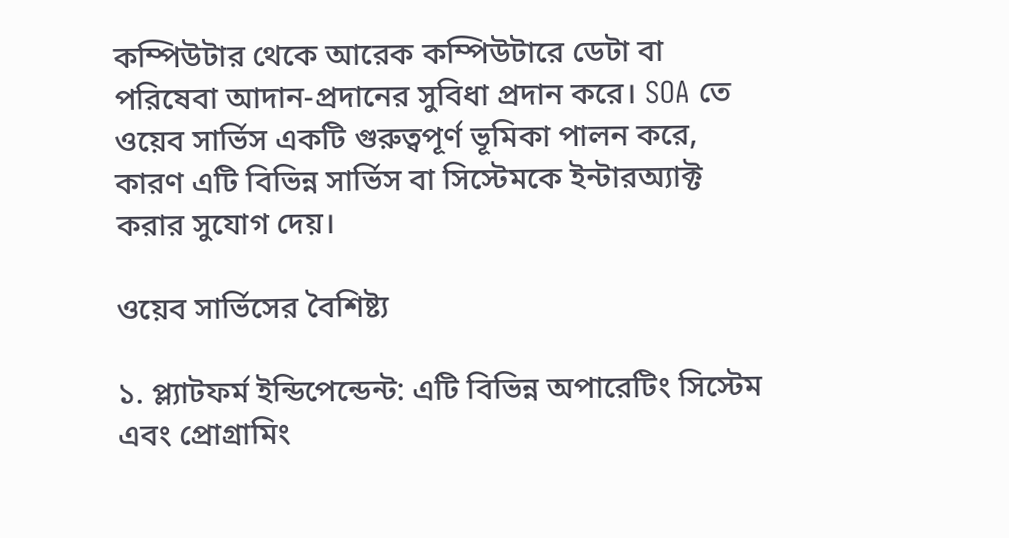কম্পিউটার থেকে আরেক কম্পিউটারে ডেটা বা পরিষেবা আদান-প্রদানের সুবিধা প্রদান করে। SOA তে ওয়েব সার্ভিস একটি গুরুত্বপূর্ণ ভূমিকা পালন করে, কারণ এটি বিভিন্ন সার্ভিস বা সিস্টেমকে ইন্টারঅ্যাক্ট করার সুযোগ দেয়।

ওয়েব সার্ভিসের বৈশিষ্ট্য

১. প্ল্যাটফর্ম ইন্ডিপেন্ডেন্ট: এটি বিভিন্ন অপারেটিং সিস্টেম এবং প্রোগ্রামিং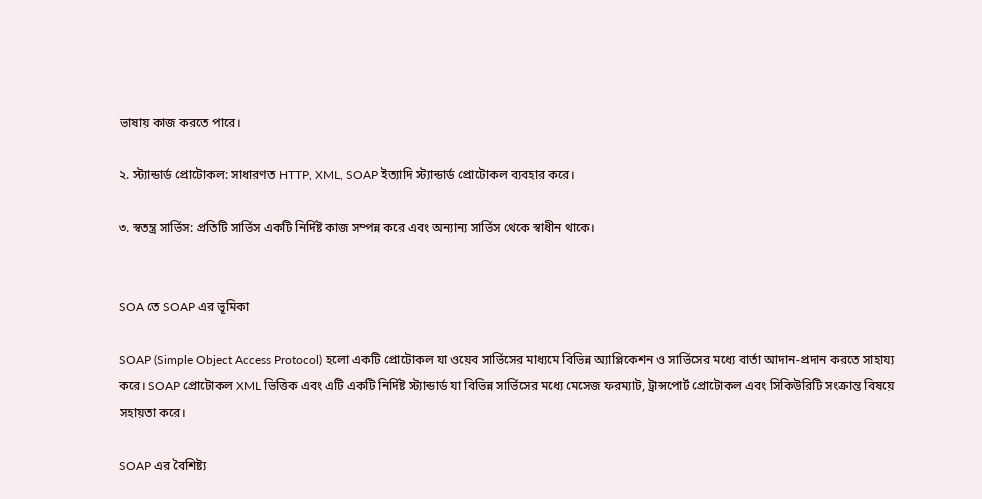ভাষায় কাজ করতে পারে।

২. স্ট্যান্ডার্ড প্রোটোকল: সাধারণত HTTP, XML, SOAP ইত্যাদি স্ট্যান্ডার্ড প্রোটোকল ব্যবহার করে।

৩. স্বতন্ত্র সার্ভিস: প্রতিটি সার্ভিস একটি নির্দিষ্ট কাজ সম্পন্ন করে এবং অন্যান্য সার্ভিস থেকে স্বাধীন থাকে।


SOA তে SOAP এর ভূমিকা

SOAP (Simple Object Access Protocol) হলো একটি প্রোটোকল যা ওয়েব সার্ভিসের মাধ্যমে বিভিন্ন অ্যাপ্লিকেশন ও সার্ভিসের মধ্যে বার্তা আদান-প্রদান করতে সাহায্য করে। SOAP প্রোটোকল XML ভিত্তিক এবং এটি একটি নির্দিষ্ট স্ট্যান্ডার্ড যা বিভিন্ন সার্ভিসের মধ্যে মেসেজ ফরম্যাট, ট্রান্সপোর্ট প্রোটোকল এবং সিকিউরিটি সংক্রান্ত বিষয়ে সহায়তা করে।

SOAP এর বৈশিষ্ট্য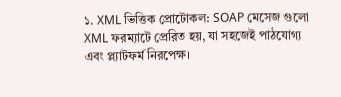১. XML ভিত্তিক প্রোটোকল: SOAP মেসেজ গুলো XML ফরম্যাটে প্রেরিত হয়, যা সহজেই পাঠযোগ্য এবং প্ল্যাটফর্ম নিরপেক্ষ।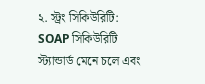২. স্ট্রং সিকিউরিটি: SOAP সিকিউরিটি স্ট্যান্ডার্ড মেনে চলে এবং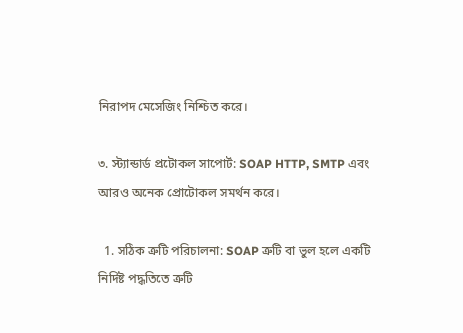নিরাপদ মেসেজিং নিশ্চিত করে।

৩. স্ট্যান্ডার্ড প্রটোকল সাপোর্ট: SOAP HTTP, SMTP এবং আরও অনেক প্রোটোকল সমর্থন করে।

  1. সঠিক ত্রুটি পরিচালনা: SOAP ত্রুটি বা ভুল হলে একটি নির্দিষ্ট পদ্ধতিতে ত্রুটি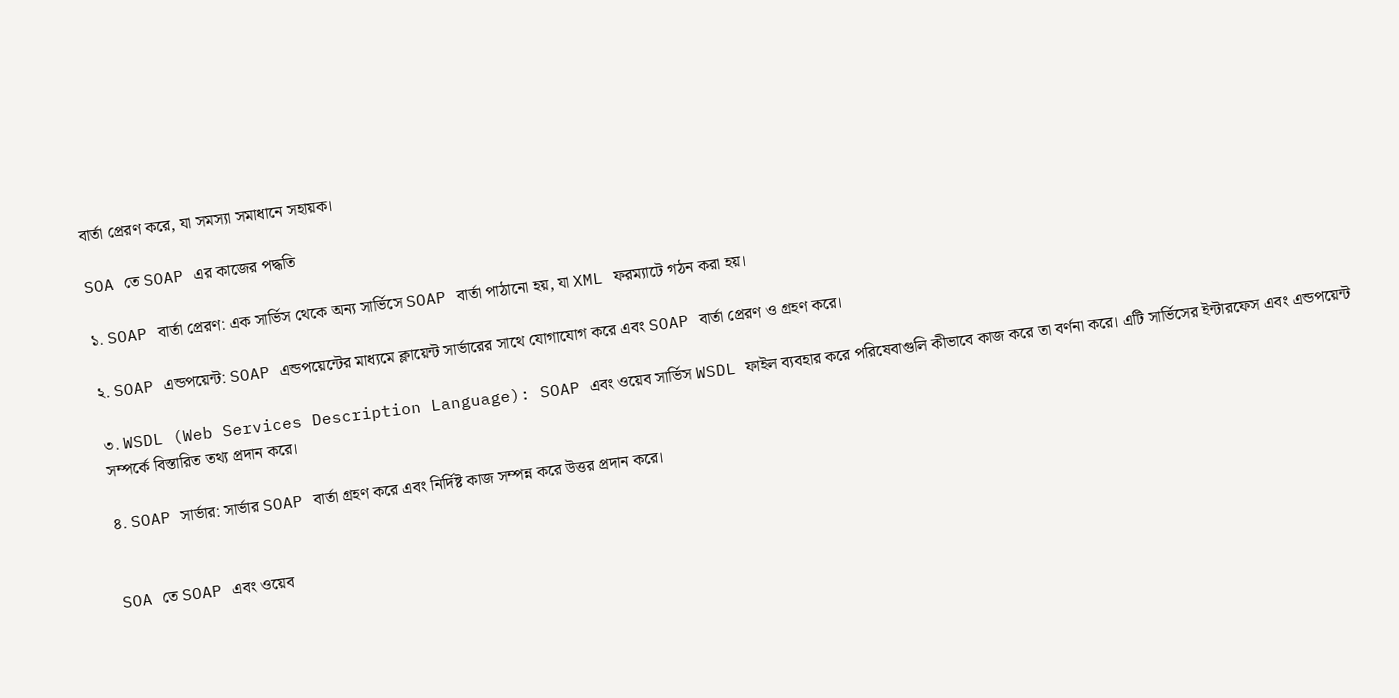বার্তা প্রেরণ করে, যা সমস্যা সমাধানে সহায়ক।

SOA তে SOAP এর কাজের পদ্ধতি

১. SOAP বার্তা প্রেরণ: এক সার্ভিস থেকে অন্য সার্ভিসে SOAP বার্তা পাঠানো হয়, যা XML ফরম্যাটে গঠন করা হয়।

২. SOAP এন্ডপয়েন্ট: SOAP এন্ডপয়েন্টের মাধ্যমে ক্লায়েন্ট সার্ভারের সাথে যোগাযোগ করে এবং SOAP বার্তা প্রেরণ ও গ্রহণ করে।

৩. WSDL (Web Services Description Language): SOAP এবং ওয়েব সার্ভিস WSDL ফাইল ব্যবহার করে পরিষেবাগুলি কীভাবে কাজ করে তা বর্ণনা করে। এটি সার্ভিসের ইন্টারফেস এবং এন্ডপয়েন্ট সম্পর্কে বিস্তারিত তথ্য প্রদান করে।

৪. SOAP সার্ভার: সার্ভার SOAP বার্তা গ্রহণ করে এবং নির্দিষ্ট কাজ সম্পন্ন করে উত্তর প্রদান করে।


SOA তে SOAP এবং ওয়েব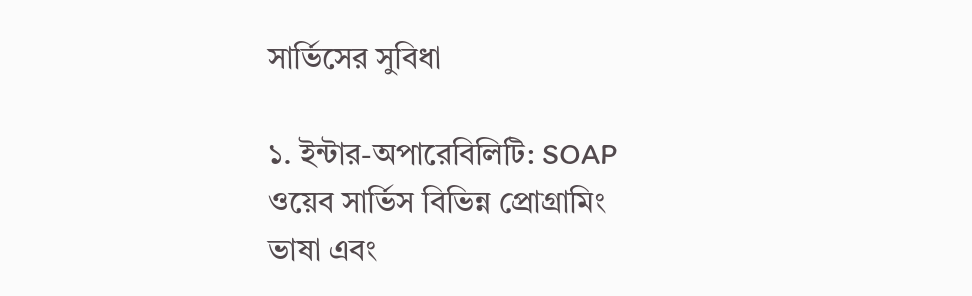সার্ভিসের সুবিধা

১. ইন্টার-অপারেবিলিটি: SOAP ওয়েব সার্ভিস বিভিন্ন প্রোগ্রামিং ভাষা এবং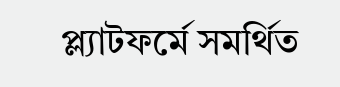প্ল্যাটফর্মে সমর্থিত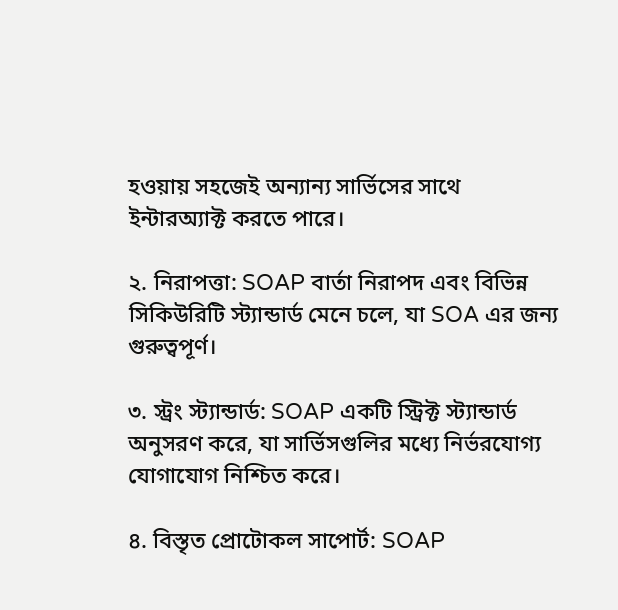হওয়ায় সহজেই অন্যান্য সার্ভিসের সাথে ইন্টারঅ্যাক্ট করতে পারে।

২. নিরাপত্তা: SOAP বার্তা নিরাপদ এবং বিভিন্ন সিকিউরিটি স্ট্যান্ডার্ড মেনে চলে, যা SOA এর জন্য গুরুত্বপূর্ণ।

৩. স্ট্রং স্ট্যান্ডার্ড: SOAP একটি স্ট্রিক্ট স্ট্যান্ডার্ড অনুসরণ করে, যা সার্ভিসগুলির মধ্যে নির্ভরযোগ্য যোগাযোগ নিশ্চিত করে।

৪. বিস্তৃত প্রোটোকল সাপোর্ট: SOAP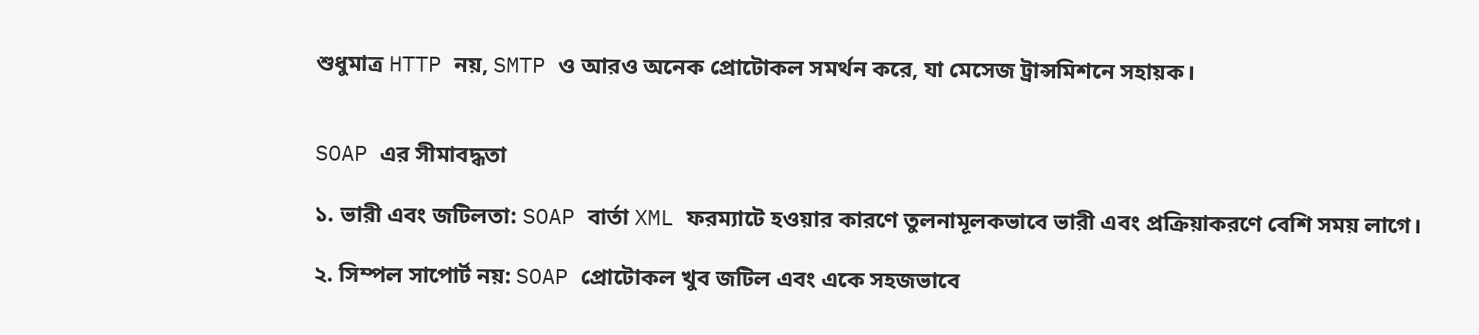শুধুমাত্র HTTP নয়, SMTP ও আরও অনেক প্রোটোকল সমর্থন করে, যা মেসেজ ট্রান্সমিশনে সহায়ক।


SOAP এর সীমাবদ্ধতা

১. ভারী এবং জটিলতা: SOAP বার্তা XML ফরম্যাটে হওয়ার কারণে তুলনামূলকভাবে ভারী এবং প্রক্রিয়াকরণে বেশি সময় লাগে।

২. সিম্পল সাপোর্ট নয়: SOAP প্রোটোকল খুব জটিল এবং একে সহজভাবে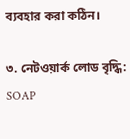ব্যবহার করা কঠিন।

৩. নেটওয়ার্ক লোড বৃদ্ধি: SOAP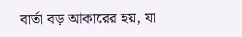বার্তা বড় আকারের হয়, যা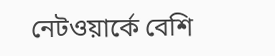নেটওয়ার্কে বেশি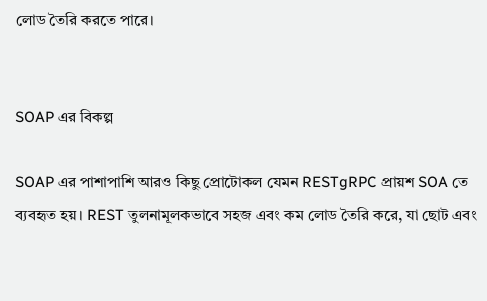লোড তৈরি করতে পারে।


SOAP এর বিকল্প

SOAP এর পাশাপাশি আরও কিছু প্রোটোকল যেমন RESTgRPC প্রায়শ SOA তে ব্যবহৃত হয়। REST তুলনামূলকভাবে সহজ এবং কম লোড তৈরি করে, যা ছোট এবং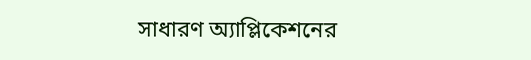সাধারণ অ্যাপ্লিকেশনের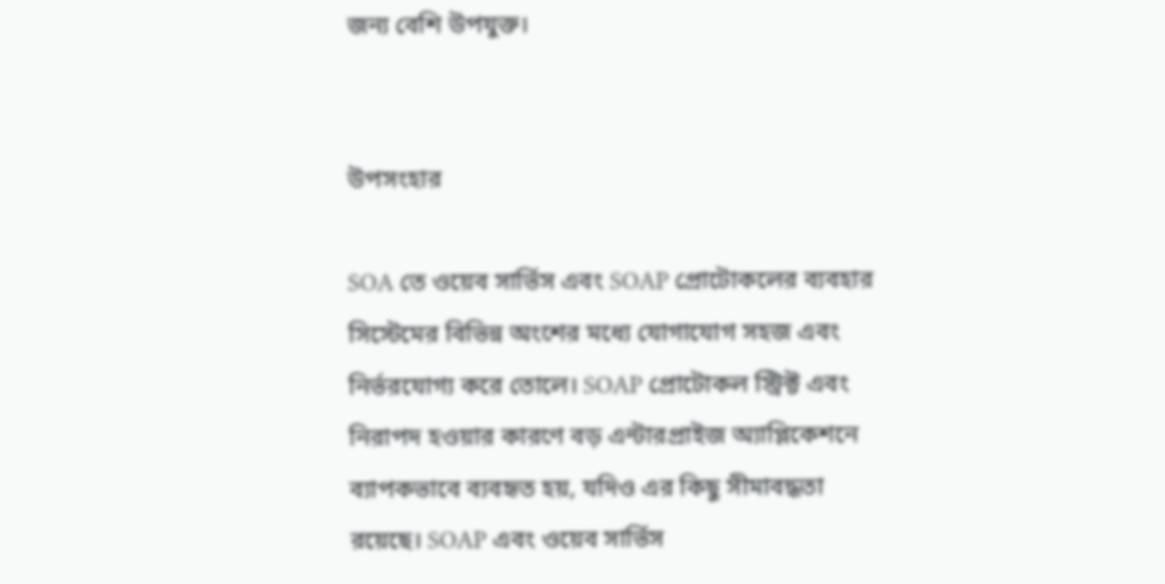জন্য বেশি উপযুক্ত।


উপসংহার

SOA তে ওয়েব সার্ভিস এবং SOAP প্রোটোকলের ব্যবহার সিস্টেমের বিভিন্ন অংশের মধ্যে যোগাযোগ সহজ এবং নির্ভরযোগ্য করে তোলে। SOAP প্রোটোকল স্ট্রিক্ট এবং নিরাপদ হওয়ার কারণে বড় এন্টারপ্রাইজ অ্যাপ্লিকেশনে ব্যাপকভাবে ব্যবহৃত হয়, যদিও এর কিছু সীমাবদ্ধতা রয়েছে। SOAP এবং ওয়েব সার্ভিস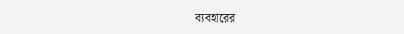ব্যবহারের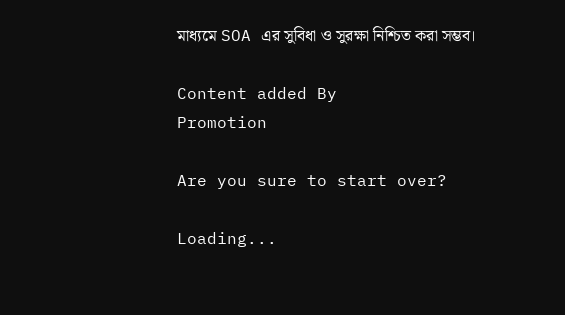মাধ্যমে SOA এর সুবিধা ও সুরক্ষা নিশ্চিত করা সম্ভব।

Content added By
Promotion

Are you sure to start over?

Loading...